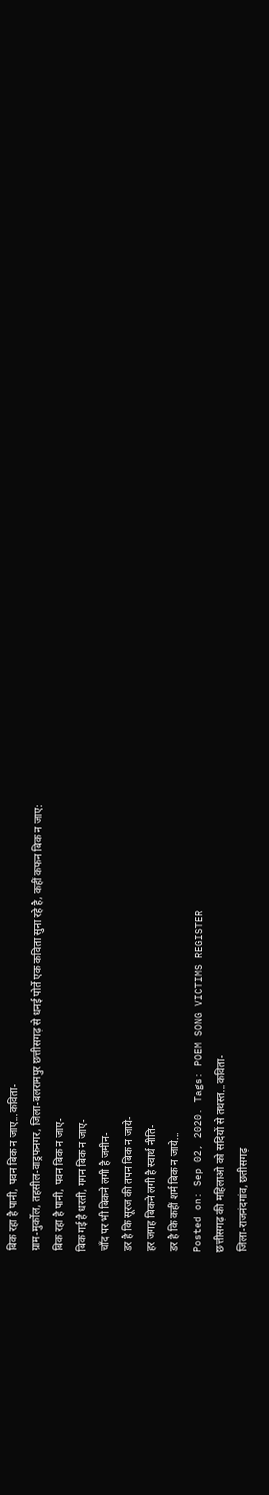बिक रहा है पानी, पवन बिक न जाए...कविता-
ग्राम-मुर्कोल, तहसील-वाड्रफनगर, जिला-बलरामपुर छत्तीसगढ़ से धनई पोर्ते एक कविता सुना रहे है, कहीं कफन बिक न जाए:
बिक रहा है पानी, पवन बिक न जाए-
बिक गई है धरती, गगन बिक न जाए-
चाँद पर भी बिकने लगी है जमीन-
डर है कि सूरज की तपन बिक न जाये-
हर जगह बिकने लगी है स्वार्थ नीति-
डर है कि कहीं शर्म बिक न जाये...
Posted on: Sep 02, 2020. Tags: POEM SONG VICTIMS REGISTER
छत्तीसगढ़ की महिलाओ को सदियों से तथस्त...कविता-
जिला-राजनंदगांव, छतीसगढ़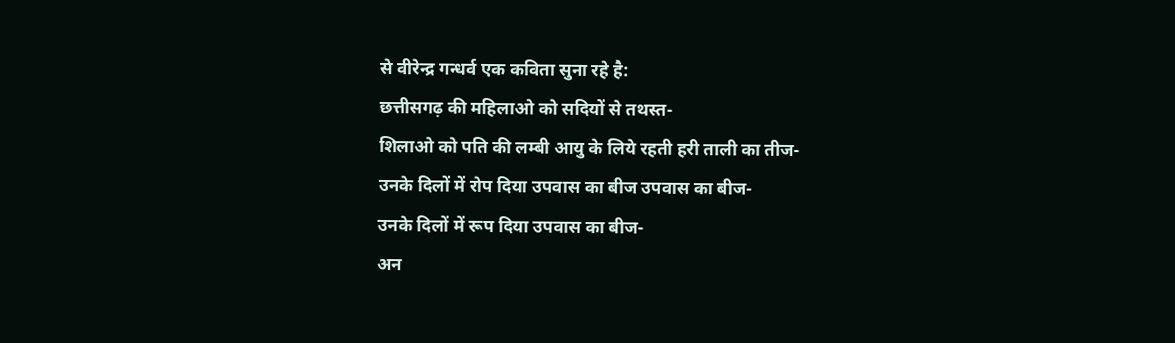से वीरेन्द्र गन्धर्व एक कविता सुना रहे है:
छत्तीसगढ़ की महिलाओ को सदियों से तथस्त-
शिलाओ को पति की लम्बी आयु के लिये रहती हरी ताली का तीज-
उनके दिलों में रोप दिया उपवास का बीज उपवास का बीज-
उनके दिलों में रूप दिया उपवास का बीज-
अन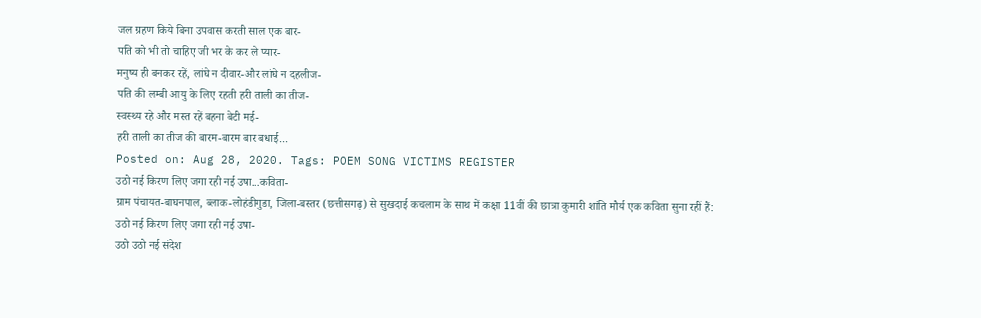जल ग्रहण किये बिना उपवास करती साल एक बार-
पति को भी तो चाहिए जी भर के कर ले प्यार-
मनुष्य ही बनकर रहें, लांघे न दीवार-और लांघे न दहलीज-
पति की लम्बी आयु के लिए रहती हरी ताली का तीज-
स्वस्थ्य रहे और मस्त रहें बहना बेटी मई-
हरी ताली का तीज की बारम-बारम बार बधाई...
Posted on: Aug 28, 2020. Tags: POEM SONG VICTIMS REGISTER
उठो नई किरण लिए जगा रही नई उषा...कविता-
ग्राम पंचायत-बाघनपाल, ब्लाक-लोहंडीगुडा, जिला-बस्तर (छत्तीसगढ़) से सुखदाई कचलाम के साथ में कक्षा 11वीं की छात्रा कुमारी शांति मौर्य एक कविता सुना रहीं हैं:
उठो नई किरण लिए जगा रही नई उषा-
उठो उठो नई संदेश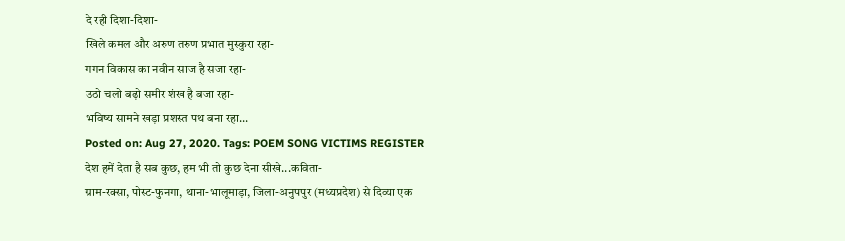दे रही दिशा-दिशा-
खिले कमल और अरुण तरुण प्रभात मुस्कुरा रहा-
गगन विकास का नवीन साज है सजा रहा-
उठो चलो बढ़ो समीर शंख है बजा रहा-
भविष्य सामने खड़ा प्रशस्त पथ बना रहा...
Posted on: Aug 27, 2020. Tags: POEM SONG VICTIMS REGISTER
देश हमें देता है सब कुछ, हम भी तो कुछ देना सीखे...कविता-
ग्राम-रक्सा, पोस्ट-फुनगा, थाना-भालूमाड़ा, जिला-अनुपपुर (मध्यप्रदेश) से दिव्या एक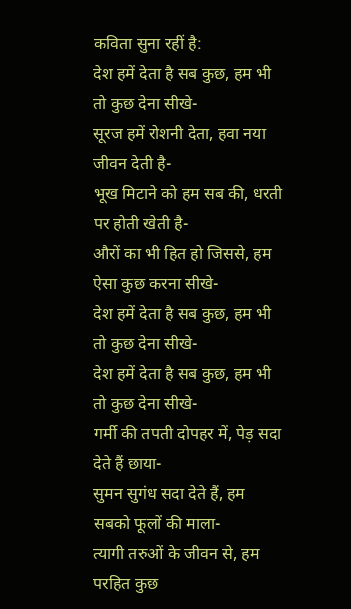कविता सुना रहीं है:
देश हमें देता है सब कुछ, हम भी तो कुछ देना सीखे-
सूरज हमें रोशनी देता, हवा नया जीवन देती है-
भूख मिटाने को हम सब की, धरती पर होती खेती है-
औरों का भी हित हो जिससे, हम ऐसा कुछ करना सीखे-
देश हमें देता है सब कुछ, हम भी तो कुछ देना सीखे-
देश हमें देता है सब कुछ, हम भी तो कुछ देना सीखे-
गर्मी की तपती दोपहर में, पेड़ सदा देते हैं छाया-
सुमन सुगंध सदा देते हैं, हम सबको फूलों की माला-
त्यागी तरुओं के जीवन से, हम परहित कुछ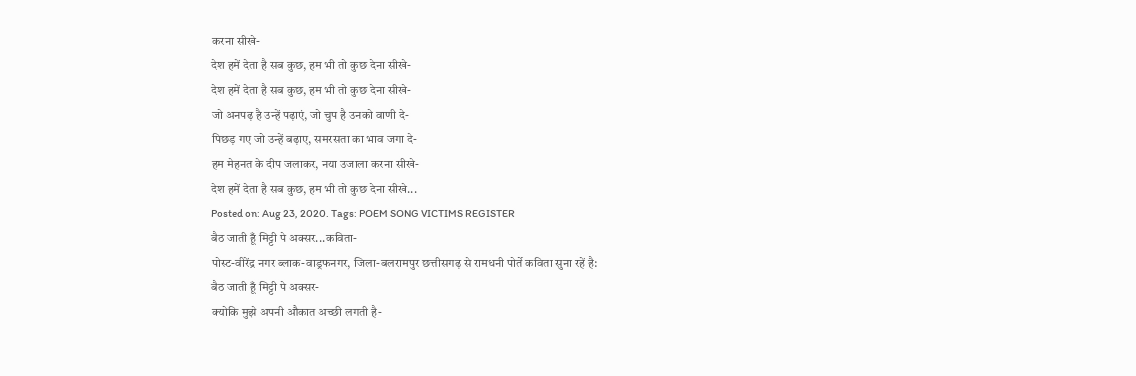करना सीखे-
देश हमें देता है सब कुछ, हम भी तो कुछ देना सीखे-
देश हमें देता है सब कुछ, हम भी तो कुछ देना सीखे-
जो अनपढ़ है उन्हें पढ़ाएं, जो चुप है उनको वाणी दे-
पिछड़ गए जो उन्हें बढ़ाए, समरसता का भाव जगा दे-
हम मेहनत के दीप जलाकर, नया उजाला करना सीखे-
देश हमें देता है सब कुछ, हम भी तो कुछ देना सीखे...
Posted on: Aug 23, 2020. Tags: POEM SONG VICTIMS REGISTER
बैठ जाती हूँ मिट्टी पे अक्सर...कविता-
पोस्ट-वीरेंद्र नगर ब्लाक-वाड्रफनगर, जिला-बलरामपुर छत्तीसगढ़ से रामधनी पोर्ते कविता सुना रहें है:
बैठ जाती हूँ मिट्टी पे अक्सर-
क्योकि मुझे अपनी औकात अच्छी लगती है-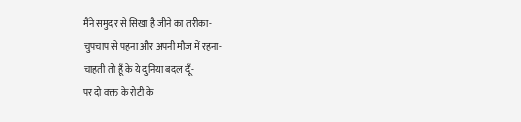मैंने समुदर से सिखा है जीने का तरीका-
चुपचाप से पहना और अपनी मौज में रहना-
चाहती तो हूँ के ये दुनिया बदल दूँ-
पर दो वक्त के रोटी के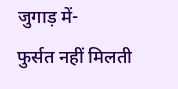जुगाड़ में-
फुर्सत नहीं मिलती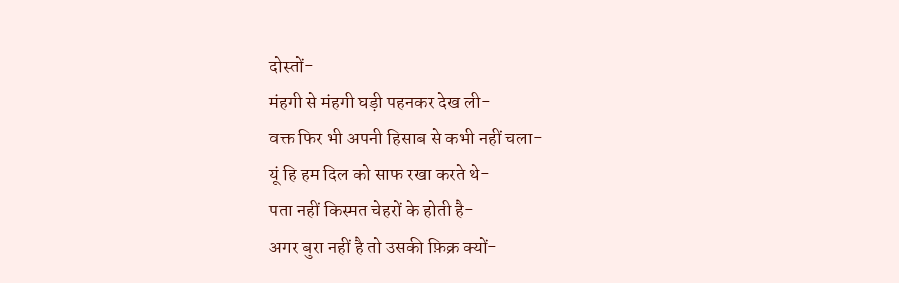दोस्तों-
मंहगी से मंहगी घड़ी पहनकर देख ली-
वक्त फिर भी अपनी हिसाब से कभी नहीं चला-
यूं हि हम दिल को साफ रखा करते थे-
पता नहीं किस्मत चेहरों के होती है-
अगर बुरा नहीं है तो उसकी फ़िक्र क्यों-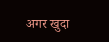अगर खुदा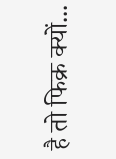है तो फिक्र क्यों...